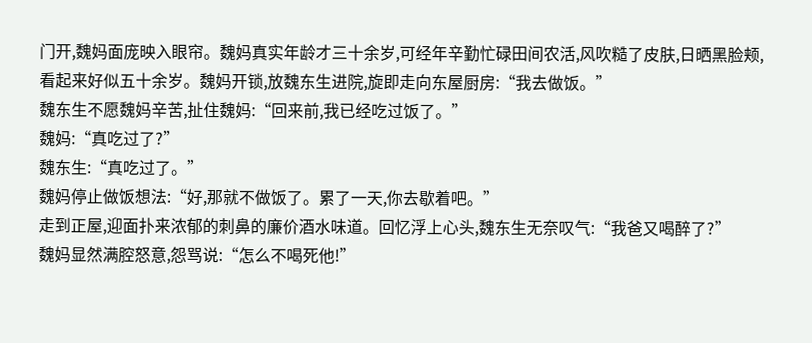门开,魏妈面庞映入眼帘。魏妈真实年龄才三十余岁,可经年辛勤忙碌田间农活,风吹糙了皮肤,日晒黑脸颊,看起来好似五十余岁。魏妈开锁,放魏东生进院,旋即走向东屋厨房:“我去做饭。”
魏东生不愿魏妈辛苦,扯住魏妈:“回来前,我已经吃过饭了。”
魏妈:“真吃过了?”
魏东生:“真吃过了。”
魏妈停止做饭想法:“好,那就不做饭了。累了一天,你去歇着吧。”
走到正屋,迎面扑来浓郁的刺鼻的廉价酒水味道。回忆浮上心头,魏东生无奈叹气:“我爸又喝醉了?”
魏妈显然满腔怒意,怨骂说:“怎么不喝死他!”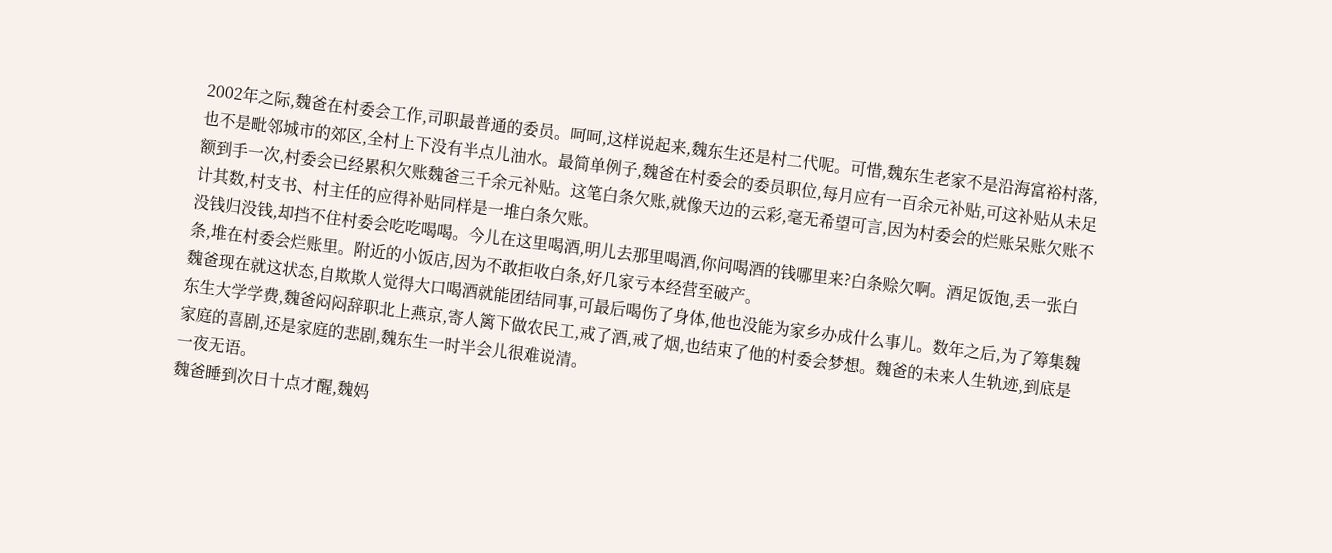2002年之际,魏爸在村委会工作,司职最普通的委员。呵呵,这样说起来,魏东生还是村二代呢。可惜,魏东生老家不是沿海富裕村落,也不是毗邻城市的郊区,全村上下没有半点儿油水。最简单例子,魏爸在村委会的委员职位,每月应有一百余元补贴,可这补贴从未足额到手一次,村委会已经累积欠账魏爸三千余元补贴。这笔白条欠账,就像天边的云彩,毫无希望可言,因为村委会的烂账呆账欠账不计其数,村支书、村主任的应得补贴同样是一堆白条欠账。
没钱归没钱,却挡不住村委会吃吃喝喝。今儿在这里喝酒,明儿去那里喝酒,你问喝酒的钱哪里来?白条赊欠啊。酒足饭饱,丢一张白条,堆在村委会烂账里。附近的小饭店,因为不敢拒收白条,好几家亏本经营至破产。
魏爸现在就这状态,自欺欺人觉得大口喝酒就能团结同事,可最后喝伤了身体,他也没能为家乡办成什么事儿。数年之后,为了筹集魏东生大学学费,魏爸闷闷辞职北上燕京,寄人篱下做农民工,戒了酒,戒了烟,也结束了他的村委会梦想。魏爸的未来人生轨迹,到底是家庭的喜剧,还是家庭的悲剧,魏东生一时半会儿很难说清。
一夜无语。
魏爸睡到次日十点才醒,魏妈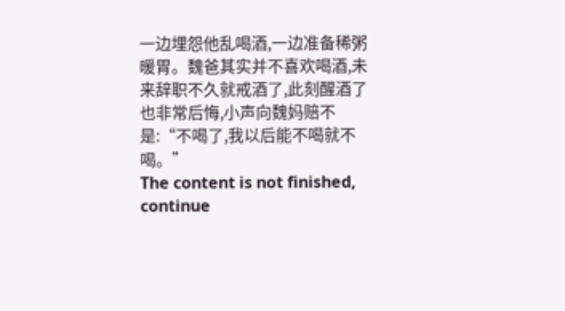一边埋怨他乱喝酒,一边准备稀粥暖胃。魏爸其实并不喜欢喝酒,未来辞职不久就戒酒了,此刻醒酒了也非常后悔,小声向魏妈赔不是:“不喝了,我以后能不喝就不喝。”
The content is not finished, continue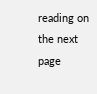reading on the next page